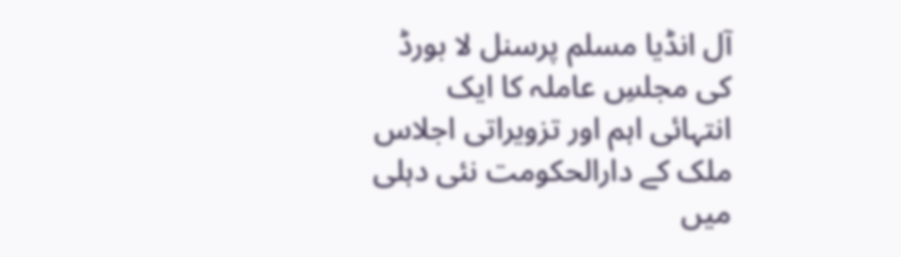آل انڈیا مسلم پرسنل لا بورڈ کی مجلسِ عاملہ کا ایک انتہائی اہم اور تزویراتی اجلاس ملک کے دارالحکومت نئی دہلی میں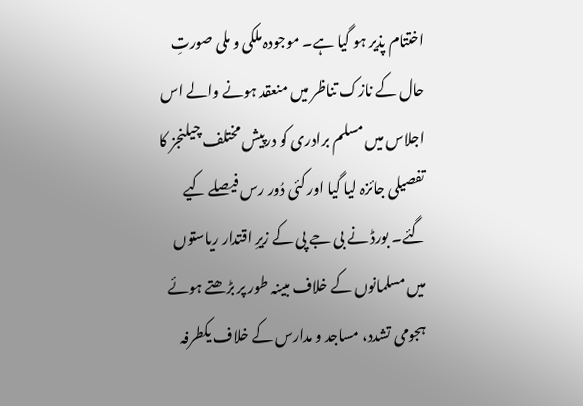اختتام پذیر ہو گیا ہے۔ موجودہ ملکی و ملی صورتِ حال کے نازک تناظر میں منعقد ہونے والے اس اجلاس میں مسلم برادری کو درپیش مختلف چیلنجز کا تفصیلی جائزہ لیا گیا اور کئی دُور رس فیصلے کیے گئے۔ بورڈ نے بی جے پی کے زیرِ اقتدار ریاستوں میں مسلمانوں کے خلاف مبینہ طور پر بڑھتے ہوئے ہجومی تشدد، مساجد و مدارس کے خلاف یکطرفہ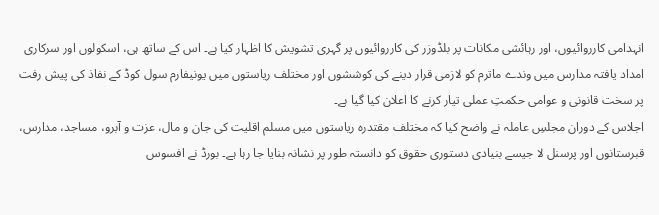انہدامی کارروائیوں، اور رہائشی مکانات پر بلڈوزر کی کارروائیوں پر گہری تشویش کا اظہار کیا ہے۔ اس کے ساتھ ہی، اسکولوں اور سرکاری امداد یافتہ مدارس میں وندے ماترم کو لازمی قرار دینے کی کوششوں اور مختلف ریاستوں میں یونیفارم سول کوڈ کے نفاذ کی پیش رفت پر سخت قانونی و عوامی حکمتِ عملی تیار کرنے کا اعلان کیا گیا ہے۔
اجلاس کے دوران مجلسِ عاملہ نے واضح کیا کہ مختلف مقتدرہ ریاستوں میں مسلم اقلیت کی جان و مال، عزت و آبرو، مساجد، مدارس، قبرستانوں اور پرسنل لا جیسے بنیادی دستوری حقوق کو دانستہ طور پر نشانہ بنایا جا رہا ہے۔ بورڈ نے افسوس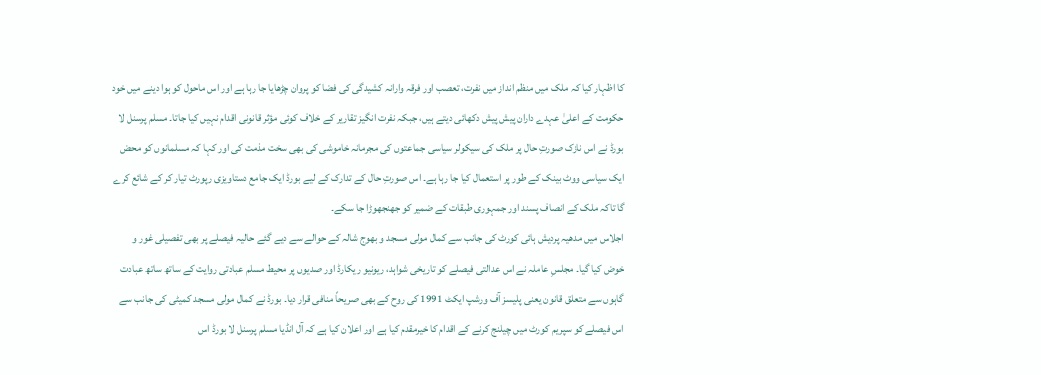کا اظہار کیا کہ ملک میں منظم انداز میں نفرت، تعصب اور فرقہ وارانہ کشیدگی کی فضا کو پروان چڑھایا جا رہا ہے اور اس ماحول کو ہوا دینے میں خود حکومت کے اعلیٰ عہدے داران پیش پیش دکھائی دیتے ہیں، جبکہ نفرت انگیز تقاریر کے خلاف کوئی مؤثر قانونی اقدام نہیں کیا جاتا۔ مسلم پرسنل لا بورڈ نے اس نازک صورتِ حال پر ملک کی سیکولر سیاسی جماعتوں کی مجرمانہ خاموشی کی بھی سخت مذمت کی اور کہا کہ مسلمانوں کو محض ایک سیاسی ووٹ بینک کے طور پر استعمال کیا جا رہا ہے۔ اس صورتِ حال کے تدارک کے لیے بورڈ ایک جامع دستاویزی رپورٹ تیار کر کے شائع کرے گا تاکہ ملک کے انصاف پسند اور جمہوری طبقات کے ضمیر کو جھنجھوڑا جا سکے۔
اجلاس میں مدھیہ پردیش ہائی کورٹ کی جانب سے کمال مولی مسجد و بھوج شالہ کے حوالے سے دیے گئے حالیہ فیصلے پر بھی تفصیلی غور و خوض کیا گیا۔ مجلسِ عاملہ نے اس عدالتی فیصلے کو تاریخی شواہد، ریونیو ریکارڈ اور صدیوں پر محیط مسلم عبادتی روایت کے ساتھ ساتھ عبادت گاہوں سے متعلق قانون یعنی پلیسز آف ورشپ ایکٹ 1991 کی روح کے بھی صریحاً منافی قرار دیا۔ بورڈ نے کمال مولی مسجد کمیٹی کی جانب سے اس فیصلے کو سپریم کورٹ میں چیلنج کرنے کے اقدام کا خیرمقدم کیا ہے اور اعلان کیا ہے کہ آل انڈیا مسلم پرسنل لا بورڈ اس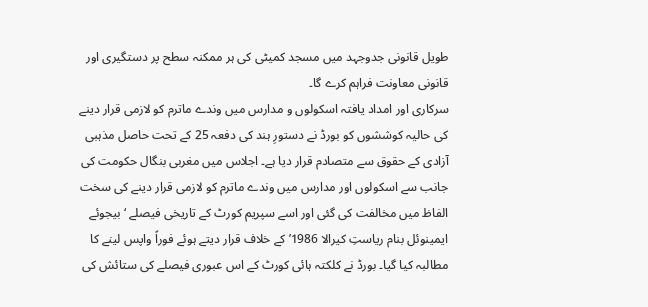طویل قانونی جدوجہد میں مسجد کمیٹی کی ہر ممکنہ سطح پر دستگیری اور قانونی معاونت فراہم کرے گا۔
سرکاری اور امداد یافتہ اسکولوں و مدارس میں وندے ماترم کو لازمی قرار دینے کی حالیہ کوششوں کو بورڈ نے دستورِ ہند کی دفعہ 25 کے تحت حاصل مذہبی آزادی کے حقوق سے متصادم قرار دیا ہے۔ اجلاس میں مغربی بنگال حکومت کی جانب سے اسکولوں اور مدارس میں وندے ماترم کو لازمی قرار دینے کی سخت الفاظ میں مخالفت کی گئی اور اسے سپریم کورٹ کے تاریخی فیصلے ‘بیجوئے ایمینوئل بنام ریاستِ کیرالا 1986’ کے خلاف قرار دیتے ہوئے فوراً واپس لینے کا مطالبہ کیا گیا۔ بورڈ نے کلکتہ ہائی کورٹ کے اس عبوری فیصلے کی ستائش کی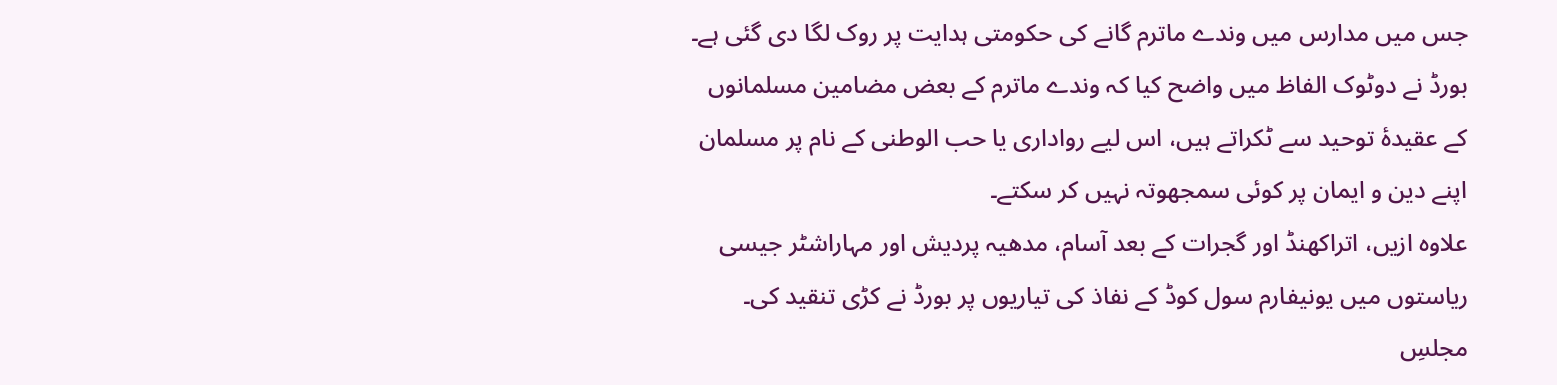جس میں مدارس میں وندے ماترم گانے کی حکومتی ہدایت پر روک لگا دی گئی ہے۔ بورڈ نے دوٹوک الفاظ میں واضح کیا کہ وندے ماترم کے بعض مضامین مسلمانوں کے عقیدۂ توحید سے ٹکراتے ہیں، اس لیے رواداری یا حب الوطنی کے نام پر مسلمان اپنے دین و ایمان پر کوئی سمجھوتہ نہیں کر سکتے۔
علاوہ ازیں، اتراکھنڈ اور گجرات کے بعد آسام، مدھیہ پردیش اور مہاراشٹر جیسی ریاستوں میں یونیفارم سول کوڈ کے نفاذ کی تیاریوں پر بورڈ نے کڑی تنقید کی۔ مجلسِ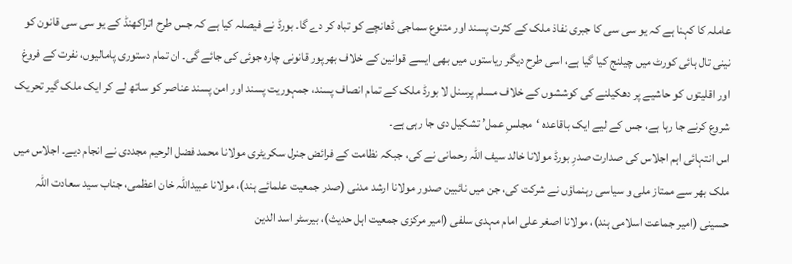عاملہ کا کہنا ہے کہ یو سی سی کا جبری نفاذ ملک کے کثرت پسند اور متنوع سماجی ڈھانچے کو تباہ کر دے گا۔ بورڈ نے فیصلہ کیا ہے کہ جس طرح اتراکھنڈ کے یو سی سی قانون کو نینی تال ہائی کورٹ میں چیلنج کیا گیا ہے، اسی طرح دیگر ریاستوں میں بھی ایسے قوانین کے خلاف بھرپور قانونی چارہ جوئی کی جائے گی۔ ان تمام دستوری پامالیوں، نفرت کے فروغ اور اقلیتوں کو حاشیے پر دھکیلنے کی کوششوں کے خلاف مسلم پرسنل لا بورڈ ملک کے تمام انصاف پسند، جمہوریت پسند اور امن پسند عناصر کو ساتھ لے کر ایک ملک گیر تحریک شروع کرنے جا رہا ہے، جس کے لیے ایک باقاعدہ ‘مجلسِ عمل’ تشکیل دی جا رہی ہے۔
اس انتہائی اہم اجلاس کی صدارت صدرِ بورڈ مولانا خالد سیف اللہ رحمانی نے کی، جبکہ نظامت کے فرائض جنرل سکریٹری مولانا محمد فضل الرحیم مجددی نے انجام دیے۔ اجلاس میں ملک بھر سے ممتاز ملی و سیاسی رہنماؤں نے شرکت کی، جن میں نائبین صدور مولانا ارشد مدنی (صدر جمعیت علمائے ہند)، مولانا عبیداللہ خان اعظمی، جناب سید سعادت اللہ حسینی (امیر جماعت اسلامی ہند)، مولانا اصغر علی امام مہدی سلفی (امیر مرکزی جمعیت اہل حدیث)، بیرسٹر اسد الدین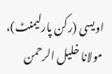اویسی (رکن پارلیمنٹ)، مولانا خلیل الرحمن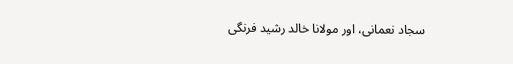سجاد نعمانی، اور مولانا خالد رشید فرنگی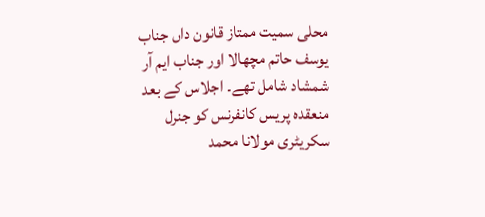محلی سمیت ممتاز قانون داں جناب یوسف حاتم مچھالا اور جناب ایم آر شمشاد شامل تھے۔ اجلاس کے بعد منعقدہ پریس کانفرنس کو جنرل سکریٹری مولانا محمد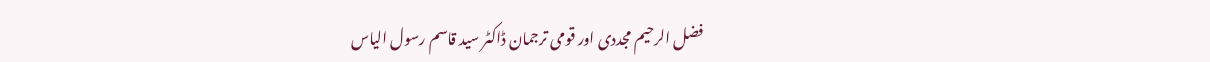فضل الرحیم مجددی اور قومی ترجمان ڈاکٹر سید قاسم رسول الیاس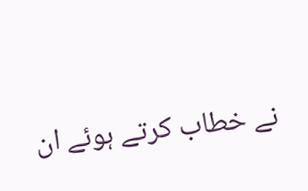نے خطاب کرتے ہوئے ان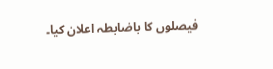فیصلوں کا باضابطہ اعلان کیا۔